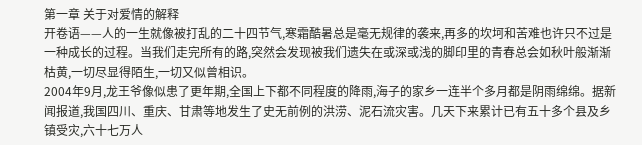第一章 关于对爱情的解释
开卷语——人的一生就像被打乱的二十四节气,寒霜酷暑总是毫无规律的袭来,再多的坎坷和苦难也许只不过是一种成长的过程。当我们走完所有的路,突然会发现被我们遗失在或深或浅的脚印里的青春总会如秋叶般渐渐枯黄,一切尽显得陌生,一切又似曾相识。
2004年9月,龙王爷像似患了更年期,全国上下都不同程度的降雨,海子的家乡一连半个多月都是阴雨绵绵。据新闻报道,我国四川、重庆、甘肃等地发生了史无前例的洪涝、泥石流灾害。几天下来累计已有五十多个县及乡镇受灾,六十七万人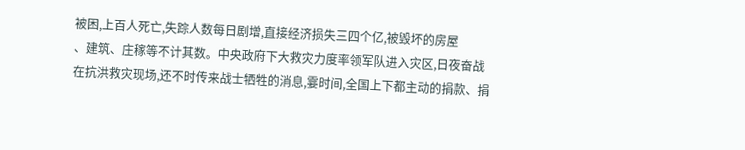被困,上百人死亡,失踪人数每日剧增,直接经济损失三四个亿,被毁坏的房屋
、建筑、庄稼等不计其数。中央政府下大救灾力度率领军队进入灾区,日夜奋战在抗洪救灾现场,还不时传来战士牺牲的消息,霎时间,全国上下都主动的捐款、捐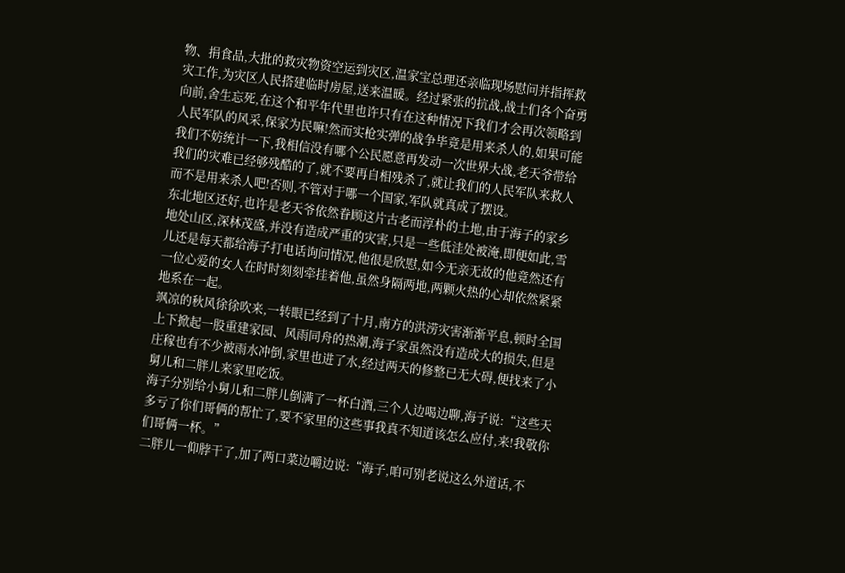物、捐食品,大批的救灾物资空运到灾区,温家宝总理还亲临现场慰问并指挥救灾工作,为灾区人民搭建临时房屋,送来温暖。经过紧张的抗战,战士们各个奋勇向前,舍生忘死,在这个和平年代里也许只有在这种情况下我们才会再次领略到人民军队的风采,保家为民嘛!然而实枪实弹的战争毕竟是用来杀人的,如果可能我们不妨统计一下,我相信没有哪个公民愿意再发动一次世界大战,老天爷带给我们的灾难已经够残酷的了,就不要再自相残杀了,就让我们的人民军队来救人而不是用来杀人吧!否则,不管对于哪一个国家,军队就真成了摆设。
东北地区还好,也许是老天爷依然眷顾这片古老而淳朴的土地,由于海子的家乡地处山区,深林茂盛,并没有造成严重的灾害,只是一些低洼处被淹,即便如此,雪儿还是每天都给海子打电话询问情况,他很是欣慰,如今无亲无故的他竟然还有一位心爱的女人在时时刻刻牵挂着他,虽然身隔两地,两颗火热的心却依然紧紧地系在一起。
飒凉的秋风徐徐吹来,一转眼已经到了十月,南方的洪涝灾害渐渐平息,顿时全国上下掀起一股重建家园、风雨同舟的热潮,海子家虽然没有造成大的损失,但是庄稼也有不少被雨水冲倒,家里也进了水,经过两天的修整已无大碍,便找来了小舅儿和二胖儿来家里吃饭。
海子分别给小舅儿和二胖儿倒满了一杯白酒,三个人边喝边聊,海子说:“这些天多亏了你们哥俩的帮忙了,要不家里的这些事我真不知道该怎么应付,来!我敬你们哥俩一杯。”
二胖儿一仰脖干了,加了两口菜边嚼边说:“海子,咱可别老说这么外道话,不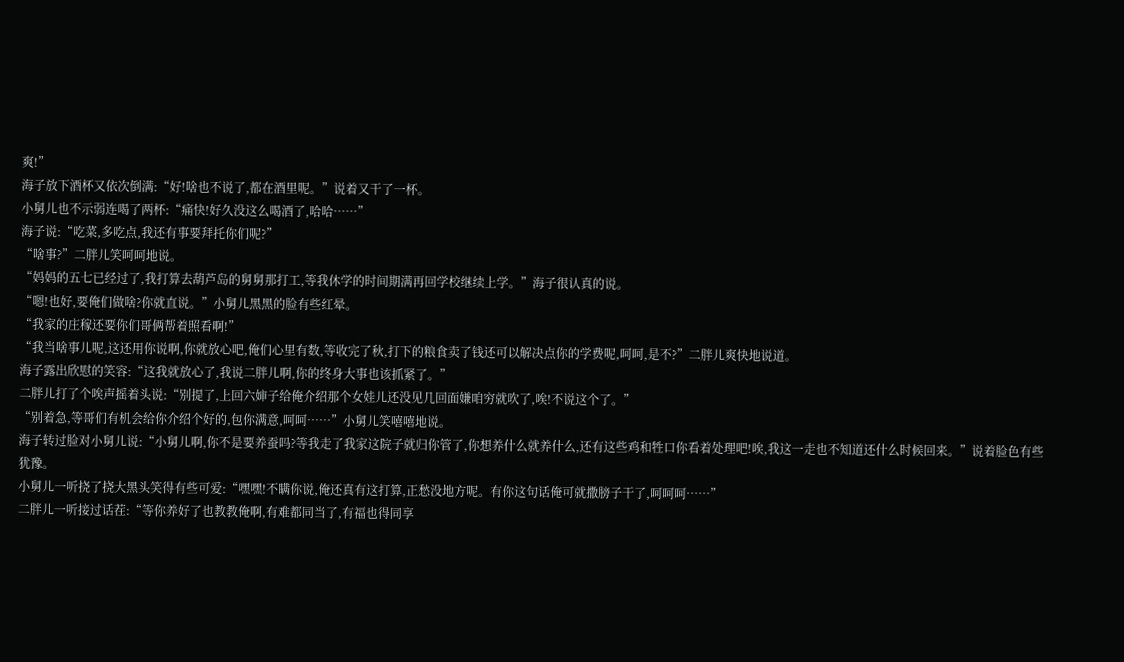爽!”
海子放下酒杯又依次倒满:“好!啥也不说了,都在酒里呢。”说着又干了一杯。
小舅儿也不示弱连喝了两杯:“痛快!好久没这么喝酒了,哈哈……”
海子说:“吃菜,多吃点,我还有事要拜托你们呢?”
“啥事?”二胖儿笑呵呵地说。
“妈妈的五七已经过了,我打算去葫芦岛的舅舅那打工,等我休学的时间期满再回学校继续上学。”海子很认真的说。
“嗯!也好,要俺们做啥?你就直说。”小舅儿黑黑的脸有些红晕。
“我家的庄稼还要你们哥俩帮着照看啊!”
“我当啥事儿呢,这还用你说啊,你就放心吧,俺们心里有数,等收完了秋,打下的粮食卖了钱还可以解决点你的学费呢,呵呵,是不?”二胖儿爽快地说道。
海子露出欣慰的笑容:“这我就放心了,我说二胖儿啊,你的终身大事也该抓紧了。”
二胖儿打了个唉声摇着头说:“别提了,上回六婶子给俺介绍那个女娃儿还没见几回面嫌咱穷就吹了,唉!不说这个了。”
“别着急,等哥们有机会给你介绍个好的,包你满意,呵呵……”小舅儿笑嘻嘻地说。
海子转过脸对小舅儿说:“小舅儿啊,你不是要养蚕吗?等我走了我家这院子就归你管了,你想养什么就养什么,还有这些鸡和牲口你看着处理吧!唉,我这一走也不知道还什么时候回来。”说着脸色有些犹豫。
小舅儿一听挠了挠大黑头笑得有些可爱:“嘿嘿!不瞒你说,俺还真有这打算,正愁没地方呢。有你这句话俺可就撒膀子干了,呵呵呵……”
二胖儿一听接过话茬:“等你养好了也教教俺啊,有难都同当了,有福也得同享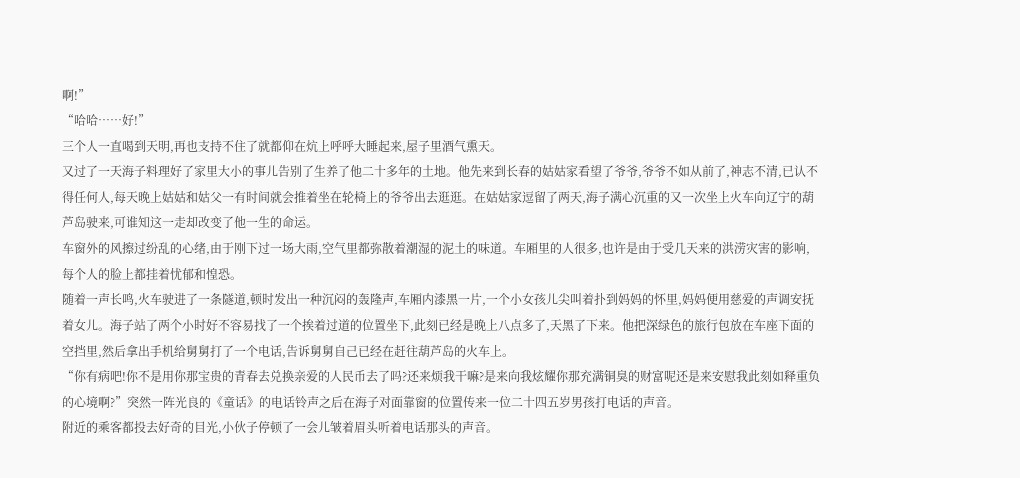啊!”
“哈哈……好!”
三个人一直喝到天明,再也支持不住了就都仰在炕上呼呼大睡起来,屋子里酒气熏天。
又过了一天海子料理好了家里大小的事儿告别了生养了他二十多年的土地。他先来到长春的姑姑家看望了爷爷,爷爷不如从前了,神志不清,已认不得任何人,每天晚上姑姑和姑父一有时间就会推着坐在轮椅上的爷爷出去逛逛。在姑姑家逗留了两天,海子满心沉重的又一次坐上火车向辽宁的葫芦岛驶来,可谁知这一走却改变了他一生的命运。
车窗外的风擦过纷乱的心绪,由于刚下过一场大雨,空气里都弥散着潮湿的泥土的味道。车厢里的人很多,也许是由于受几天来的洪涝灾害的影响,每个人的脸上都挂着忧郁和惶恐。
随着一声长鸣,火车驶进了一条隧道,顿时发出一种沉闷的轰隆声,车厢内漆黑一片,一个小女孩儿尖叫着扑到妈妈的怀里,妈妈便用慈爱的声调安抚着女儿。海子站了两个小时好不容易找了一个挨着过道的位置坐下,此刻已经是晚上八点多了,天黑了下来。他把深绿色的旅行包放在车座下面的空挡里,然后拿出手机给舅舅打了一个电话,告诉舅舅自己已经在赶往葫芦岛的火车上。
“你有病吧!你不是用你那宝贵的青春去兑换亲爱的人民币去了吗?还来烦我干嘛?是来向我炫耀你那充满铜臭的财富呢还是来安慰我此刻如释重负的心境啊?”突然一阵光良的《童话》的电话铃声之后在海子对面靠窗的位置传来一位二十四五岁男孩打电话的声音。
附近的乘客都投去好奇的目光,小伙子停顿了一会儿皱着眉头听着电话那头的声音。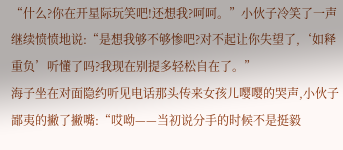“什么?你在开星际玩笑吧!还想我?呵呵。”小伙子冷笑了一声继续愤愤地说:“是想我够不够惨吧?对不起让你失望了,‘如释重负’听懂了吗?我现在别提多轻松自在了。”
海子坐在对面隐约听见电话那头传来女孩儿嘤嘤的哭声,小伙子鄙夷的撇了撇嘴:“哎呦——当初说分手的时候不是挺毅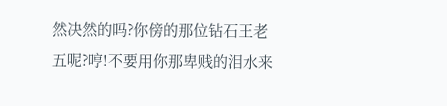然决然的吗?你傍的那位钻石王老五呢?哼!不要用你那卑贱的泪水来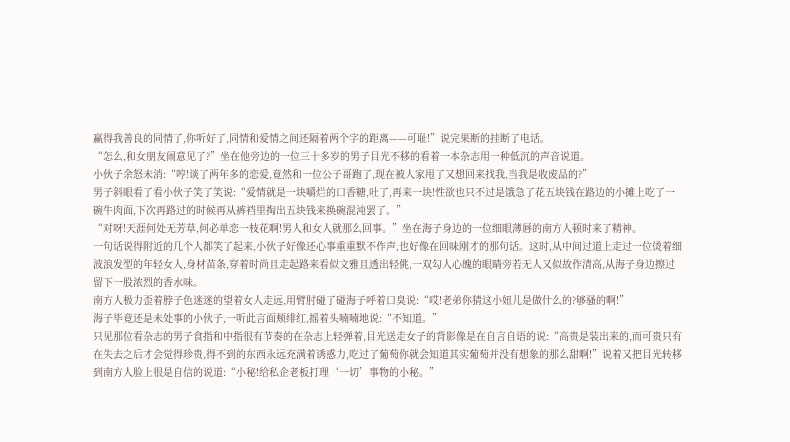赢得我善良的同情了,你听好了,同情和爱情之间还隔着两个字的距离——可耻!”说完果断的挂断了电话。
“怎么,和女朋友闹意见了?”坐在他旁边的一位三十多岁的男子目光不移的看着一本杂志用一种低沉的声音说道。
小伙子余怒未消:“哼!谈了两年多的恋爱,竟然和一位公子哥跑了,现在被人家甩了又想回来找我,当我是收废品的?”
男子斜眼看了看小伙子笑了笑说:“爱情就是一块嚼烂的口香糖,吐了,再来一块!性欲也只不过是饿急了花五块钱在路边的小摊上吃了一碗牛肉面,下次再路过的时候再从裤裆里掏出五块钱来换碗混沌罢了。”
“对呀!天涯何处无芳草,何必单恋一枝花啊!男人和女人就那么回事。”坐在海子身边的一位细眼薄唇的南方人顿时来了精神。
一句话说得附近的几个人都笑了起来,小伙子好像还心事重重默不作声,也好像在回味刚才的那句话。这时,从中间过道上走过一位烫着细波浪发型的年轻女人,身材苗条,穿着时尚且走起路来看似文雅且透出轻佻,一双勾人心魄的眼睛旁若无人又似故作清高,从海子身边擦过留下一股浓烈的香水味。
南方人极力歪着脖子色迷迷的望着女人走远,用臂肘碰了碰海子呼着口臭说:“哎!老弟你猜这小妞儿是做什么的?够骚的啊!”
海子毕竟还是未处事的小伙子,一听此言面颊绯红,摇着头喃喃地说:“不知道。”
只见那位看杂志的男子食指和中指很有节奏的在杂志上轻弹着,目光送走女子的背影像是在自言自语的说:“高贵是装出来的,而可贵只有在失去之后才会觉得珍贵,得不到的东西永远充满着诱惑力,吃过了葡萄你就会知道其实葡萄并没有想象的那么甜啊!”说着又把目光转移到南方人脸上很是自信的说道:“小秘!给私企老板打理‘一切’事物的小秘。”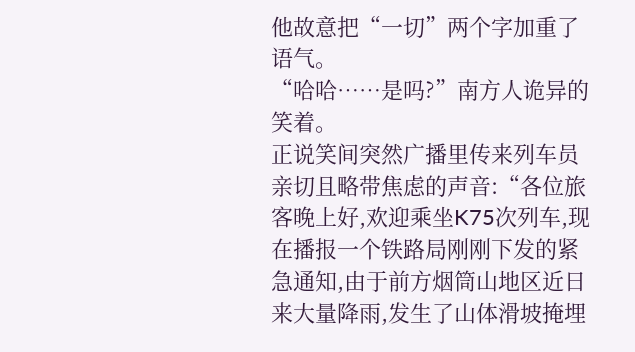他故意把“一切”两个字加重了语气。
“哈哈……是吗?”南方人诡异的笑着。
正说笑间突然广播里传来列车员亲切且略带焦虑的声音:“各位旅客晚上好,欢迎乘坐K75次列车,现在播报一个铁路局刚刚下发的紧急通知,由于前方烟筒山地区近日来大量降雨,发生了山体滑坡掩埋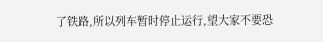了铁路,所以列车暂时停止运行,望大家不要恐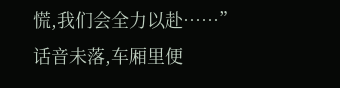慌,我们会全力以赴……”
话音未落,车厢里便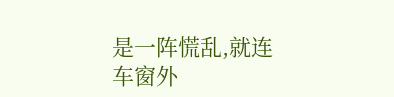是一阵慌乱,就连车窗外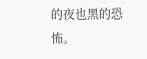的夜也黑的恐怖。